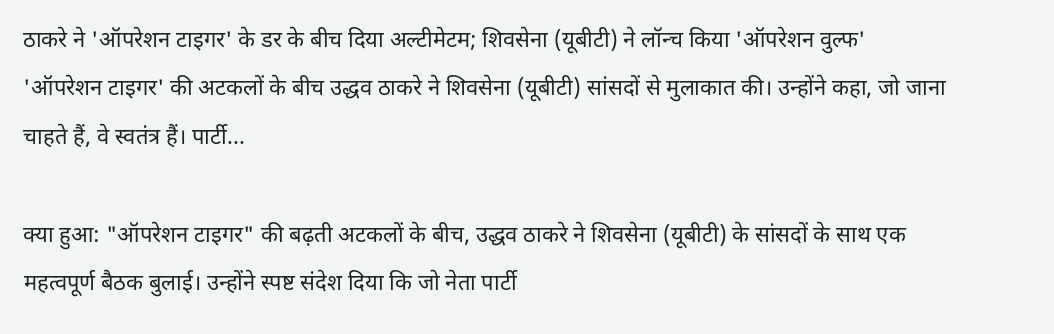ठाकरे ने 'ऑपरेशन टाइगर' के डर के बीच दिया अल्टीमेटम; शिवसेना (यूबीटी) ने लॉन्च किया 'ऑपरेशन वुल्फ'
'ऑपरेशन टाइगर' की अटकलों के बीच उद्धव ठाकरे ने शिवसेना (यूबीटी) सांसदों से मुलाकात की। उन्होंने कहा, जो जाना चाहते हैं, वे स्वतंत्र हैं। पार्टी...

क्या हुआ: "ऑपरेशन टाइगर" की बढ़ती अटकलों के बीच, उद्धव ठाकरे ने शिवसेना (यूबीटी) के सांसदों के साथ एक महत्वपूर्ण बैठक बुलाई। उन्होंने स्पष्ट संदेश दिया कि जो नेता पार्टी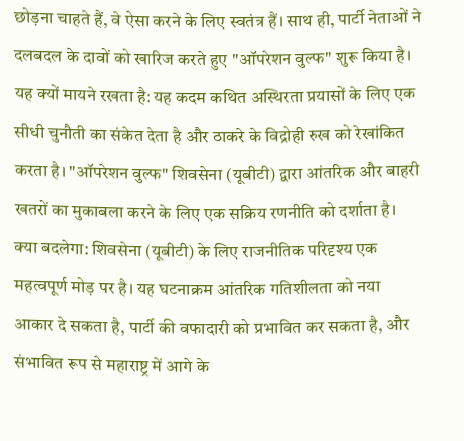छोड़ना चाहते हैं, वे ऐसा करने के लिए स्वतंत्र हैं। साथ ही, पार्टी नेताओं ने दलबदल के दावों को खारिज करते हुए "ऑपरेशन वुल्फ" शुरू किया है।
यह क्यों मायने रखता है: यह कदम कथित अस्थिरता प्रयासों के लिए एक सीधी चुनौती का संकेत देता है और ठाकरे के विद्रोही रुख को रेखांकित करता है। "ऑपरेशन वुल्फ" शिवसेना (यूबीटी) द्वारा आंतरिक और बाहरी खतरों का मुकाबला करने के लिए एक सक्रिय रणनीति को दर्शाता है।
क्या बदलेगा: शिवसेना (यूबीटी) के लिए राजनीतिक परिदृश्य एक महत्वपूर्ण मोड़ पर है। यह घटनाक्रम आंतरिक गतिशीलता को नया आकार दे सकता है, पार्टी की वफादारी को प्रभावित कर सकता है, और संभावित रूप से महाराष्ट्र में आगे के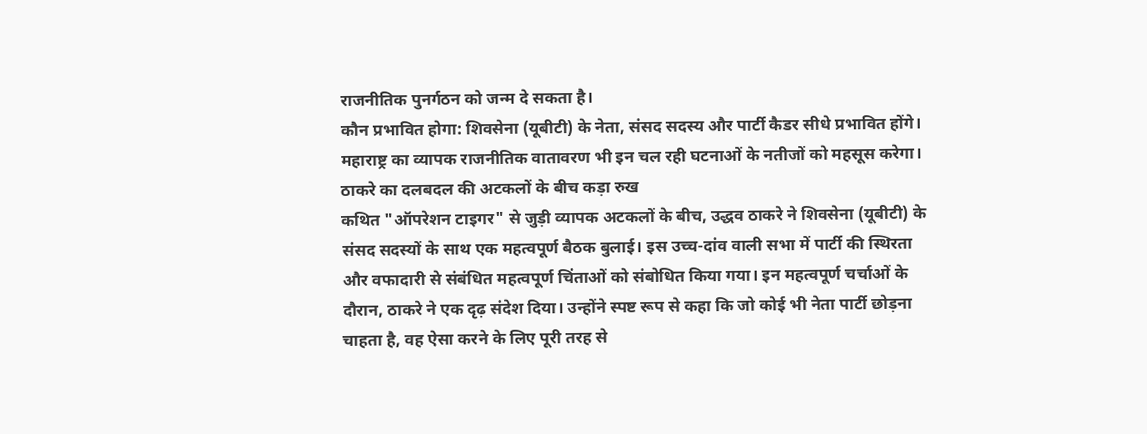राजनीतिक पुनर्गठन को जन्म दे सकता है।
कौन प्रभावित होगा: शिवसेना (यूबीटी) के नेता, संसद सदस्य और पार्टी कैडर सीधे प्रभावित होंगे। महाराष्ट्र का व्यापक राजनीतिक वातावरण भी इन चल रही घटनाओं के नतीजों को महसूस करेगा।
ठाकरे का दलबदल की अटकलों के बीच कड़ा रुख
कथित "ऑपरेशन टाइगर" से जुड़ी व्यापक अटकलों के बीच, उद्धव ठाकरे ने शिवसेना (यूबीटी) के संसद सदस्यों के साथ एक महत्वपूर्ण बैठक बुलाई। इस उच्च-दांव वाली सभा में पार्टी की स्थिरता और वफादारी से संबंधित महत्वपूर्ण चिंताओं को संबोधित किया गया। इन महत्वपूर्ण चर्चाओं के दौरान, ठाकरे ने एक दृढ़ संदेश दिया। उन्होंने स्पष्ट रूप से कहा कि जो कोई भी नेता पार्टी छोड़ना चाहता है, वह ऐसा करने के लिए पूरी तरह से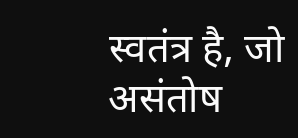स्वतंत्र है, जो असंतोष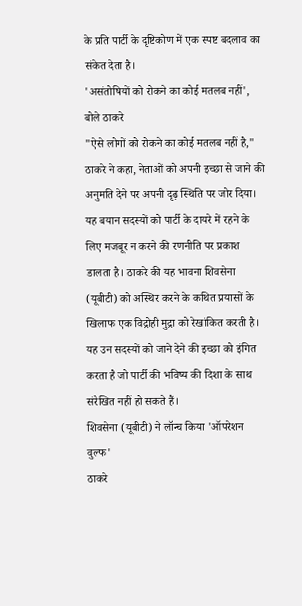के प्रति पार्टी के दृष्टिकोण में एक स्पष्ट बदलाव का संकेत देता है।
'असंतोषियों को रोकने का कोई मतलब नहीं', बोले ठाकरे
"ऐसे लोगों को रोकने का कोई मतलब नहीं है," ठाकरे ने कहा, नेताओं को अपनी इच्छा से जाने की अनुमति देने पर अपनी दृढ़ स्थिति पर जोर दिया। यह बयान सदस्यों को पार्टी के दायरे में रहने के लिए मजबूर न करने की रणनीति पर प्रकाश डालता है। ठाकरे की यह भावना शिवसेना (यूबीटी) को अस्थिर करने के कथित प्रयासों के खिलाफ एक विद्रोही मुद्रा को रेखांकित करती है। यह उन सदस्यों को जाने देने की इच्छा को इंगित करता है जो पार्टी की भविष्य की दिशा के साथ संरेखित नहीं हो सकते हैं।
शिवसेना (यूबीटी) ने लॉन्च किया 'ऑपरेशन वुल्फ'
ठाकरे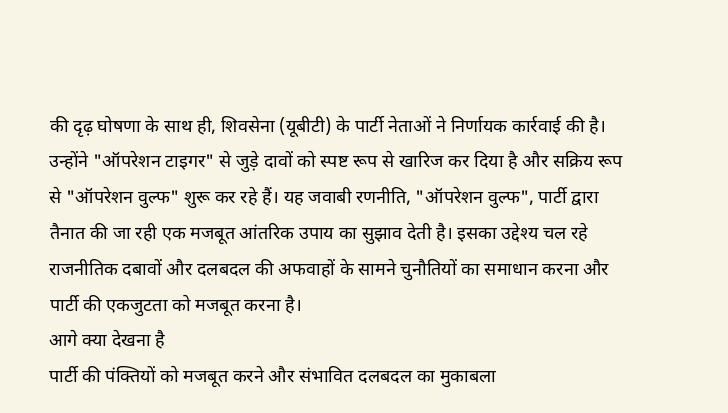की दृढ़ घोषणा के साथ ही, शिवसेना (यूबीटी) के पार्टी नेताओं ने निर्णायक कार्रवाई की है। उन्होंने "ऑपरेशन टाइगर" से जुड़े दावों को स्पष्ट रूप से खारिज कर दिया है और सक्रिय रूप से "ऑपरेशन वुल्फ" शुरू कर रहे हैं। यह जवाबी रणनीति, "ऑपरेशन वुल्फ", पार्टी द्वारा तैनात की जा रही एक मजबूत आंतरिक उपाय का सुझाव देती है। इसका उद्देश्य चल रहे राजनीतिक दबावों और दलबदल की अफवाहों के सामने चुनौतियों का समाधान करना और पार्टी की एकजुटता को मजबूत करना है।
आगे क्या देखना है
पार्टी की पंक्तियों को मजबूत करने और संभावित दलबदल का मुकाबला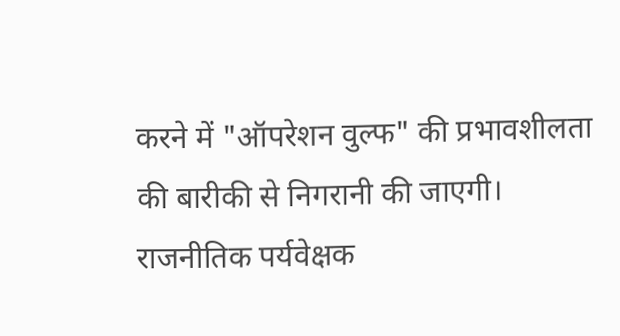करने में "ऑपरेशन वुल्फ" की प्रभावशीलता की बारीकी से निगरानी की जाएगी। राजनीतिक पर्यवेक्षक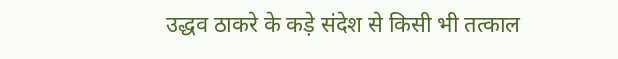उद्धव ठाकरे के कड़े संदेश से किसी भी तत्काल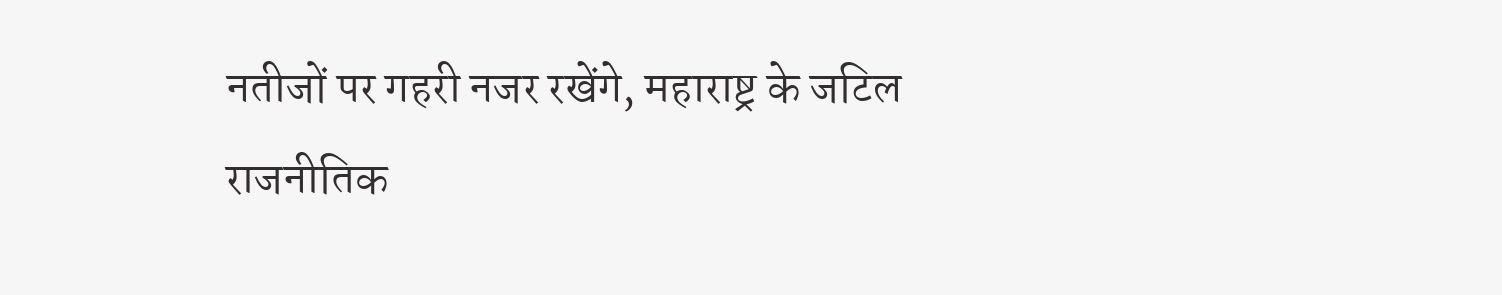नतीजों पर गहरी नजर रखेंगे, महाराष्ट्र के जटिल राजनीतिक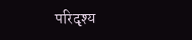परिदृश्य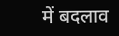में बदलाव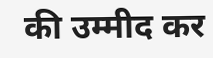की उम्मीद कर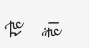रहे हैं।